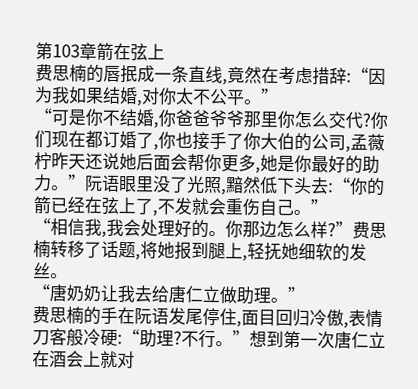第103章箭在弦上
费思楠的唇抿成一条直线,竟然在考虑措辞:“因为我如果结婚,对你太不公平。”
“可是你不结婚,你爸爸爷爷那里你怎么交代?你们现在都订婚了,你也接手了你大伯的公司,孟薇柠昨天还说她后面会帮你更多,她是你最好的助力。”阮语眼里没了光照,黯然低下头去:“你的箭已经在弦上了,不发就会重伤自己。”
“相信我,我会处理好的。你那边怎么样?”费思楠转移了话题,将她报到腿上,轻抚她细软的发丝。
“唐奶奶让我去给唐仁立做助理。”
费思楠的手在阮语发尾停住,面目回归冷傲,表情刀客般冷硬:“助理?不行。”想到第一次唐仁立在酒会上就对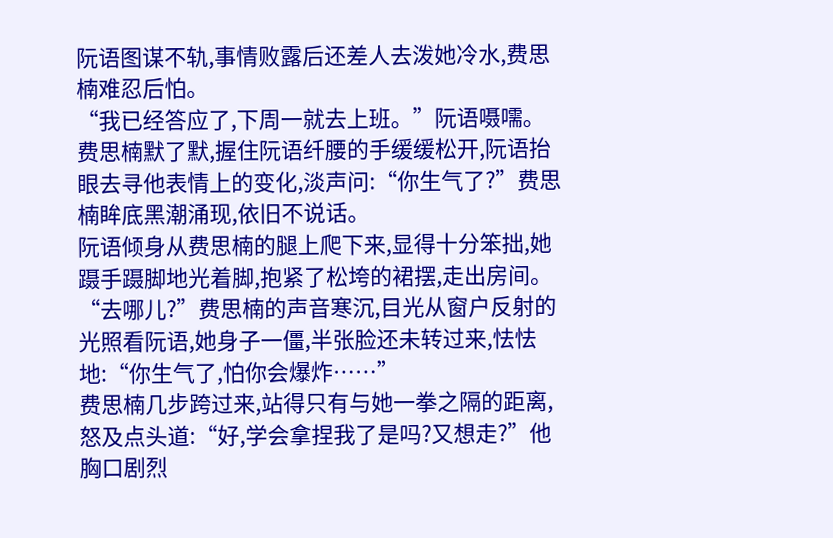阮语图谋不轨,事情败露后还差人去泼她冷水,费思楠难忍后怕。
“我已经答应了,下周一就去上班。”阮语嗫嚅。
费思楠默了默,握住阮语纤腰的手缓缓松开,阮语抬眼去寻他表情上的变化,淡声问:“你生气了?”费思楠眸底黑潮涌现,依旧不说话。
阮语倾身从费思楠的腿上爬下来,显得十分笨拙,她蹑手蹑脚地光着脚,抱紧了松垮的裙摆,走出房间。
“去哪儿?”费思楠的声音寒沉,目光从窗户反射的光照看阮语,她身子一僵,半张脸还未转过来,怯怯地:“你生气了,怕你会爆炸……”
费思楠几步跨过来,站得只有与她一拳之隔的距离,怒及点头道:“好,学会拿捏我了是吗?又想走?”他胸口剧烈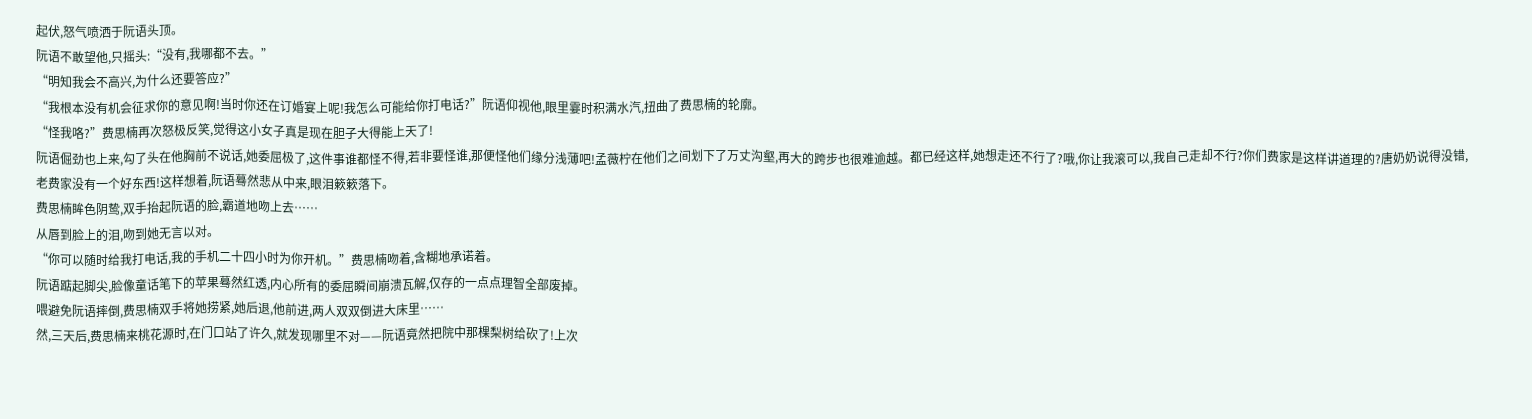起伏,怒气喷洒于阮语头顶。
阮语不敢望他,只摇头:“没有,我哪都不去。”
“明知我会不高兴,为什么还要答应?”
“我根本没有机会征求你的意见啊!当时你还在订婚宴上呢!我怎么可能给你打电话?”阮语仰视他,眼里霎时积满水汽,扭曲了费思楠的轮廓。
“怪我咯?”费思楠再次怒极反笑,觉得这小女子真是现在胆子大得能上天了!
阮语倔劲也上来,勾了头在他胸前不说话,她委屈极了,这件事谁都怪不得,若非要怪谁,那便怪他们缘分浅薄吧!孟薇柠在他们之间划下了万丈沟壑,再大的跨步也很难逾越。都已经这样,她想走还不行了?哦,你让我滚可以,我自己走却不行?你们费家是这样讲道理的?唐奶奶说得没错,老费家没有一个好东西!这样想着,阮语蓦然悲从中来,眼泪簌簌落下。
费思楠眸色阴鸷,双手抬起阮语的脸,霸道地吻上去……
从唇到脸上的泪,吻到她无言以对。
“你可以随时给我打电话,我的手机二十四小时为你开机。”费思楠吻着,含糊地承诺着。
阮语踮起脚尖,脸像童话笔下的苹果蓦然红透,内心所有的委屈瞬间崩溃瓦解,仅存的一点点理智全部废掉。
喂避免阮语摔倒,费思楠双手将她捞紧,她后退,他前进,两人双双倒进大床里……
然,三天后,费思楠来桃花源时,在门口站了许久,就发现哪里不对——阮语竟然把院中那棵梨树给砍了!上次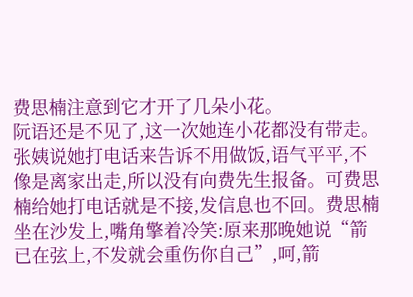费思楠注意到它才开了几朵小花。
阮语还是不见了,这一次她连小花都没有带走。张姨说她打电话来告诉不用做饭,语气平平,不像是离家出走,所以没有向费先生报备。可费思楠给她打电话就是不接,发信息也不回。费思楠坐在沙发上,嘴角擎着冷笑:原来那晚她说“箭已在弦上,不发就会重伤你自己”,呵,箭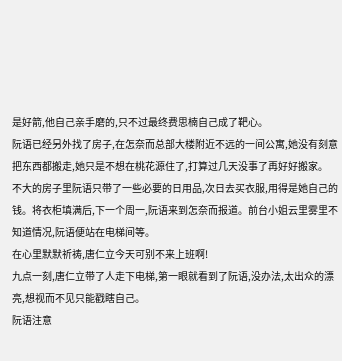是好箭,他自己亲手磨的,只不过最终费思楠自己成了靶心。
阮语已经另外找了房子,在怎奈而总部大楼附近不远的一间公寓,她没有刻意把东西都搬走,她只是不想在桃花源住了,打算过几天没事了再好好搬家。
不大的房子里阮语只带了一些必要的日用品,次日去买衣服,用得是她自己的钱。将衣柜填满后,下一个周一,阮语来到怎奈而报道。前台小姐云里雾里不知道情况,阮语便站在电梯间等。
在心里默默祈祷,唐仁立今天可别不来上班啊!
九点一刻,唐仁立带了人走下电梯,第一眼就看到了阮语,没办法,太出众的漂亮,想视而不见只能戳瞎自己。
阮语注意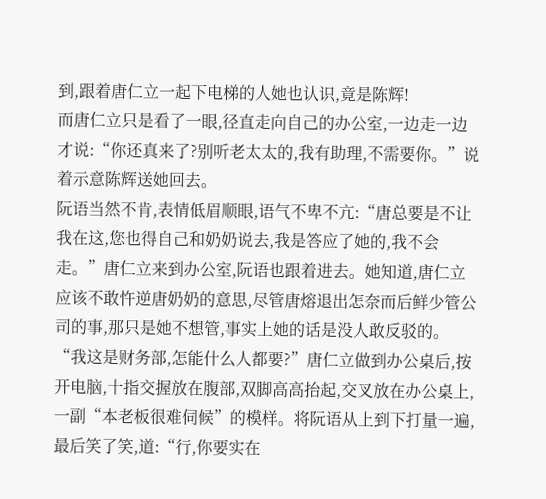到,跟着唐仁立一起下电梯的人她也认识,竟是陈辉!
而唐仁立只是看了一眼,径直走向自己的办公室,一边走一边才说:“你还真来了?别听老太太的,我有助理,不需要你。”说着示意陈辉送她回去。
阮语当然不肯,表情低眉顺眼,语气不卑不亢:“唐总要是不让我在这,您也得自己和奶奶说去,我是答应了她的,我不会走。”唐仁立来到办公室,阮语也跟着进去。她知道,唐仁立应该不敢忤逆唐奶奶的意思,尽管唐熔退出怎奈而后鲜少管公司的事,那只是她不想管,事实上她的话是没人敢反驳的。
“我这是财务部,怎能什么人都要?”唐仁立做到办公桌后,按开电脑,十指交握放在腹部,双脚高高抬起,交叉放在办公桌上,一副“本老板很难伺候”的模样。将阮语从上到下打量一遍,最后笑了笑,道:“行,你要实在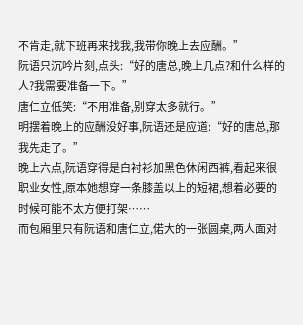不肯走,就下班再来找我,我带你晚上去应酬。”
阮语只沉吟片刻,点头:“好的唐总,晚上几点?和什么样的人?我需要准备一下。”
唐仁立低笑:“不用准备,别穿太多就行。”
明摆着晚上的应酬没好事,阮语还是应道:“好的唐总,那我先走了。”
晚上六点,阮语穿得是白衬衫加黑色休闲西裤,看起来很职业女性,原本她想穿一条膝盖以上的短裙,想着必要的时候可能不太方便打架……
而包厢里只有阮语和唐仁立,偌大的一张圆桌,两人面对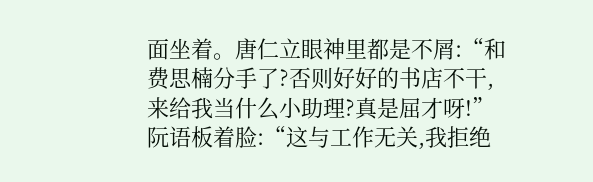面坐着。唐仁立眼神里都是不屑:“和费思楠分手了?否则好好的书店不干,来给我当什么小助理?真是屈才呀!”
阮语板着脸:“这与工作无关,我拒绝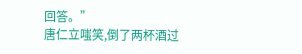回答。”
唐仁立嗤笑,倒了两杯酒过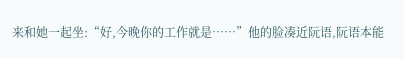来和她一起坐:“好,今晚你的工作就是……”他的脸凑近阮语,阮语本能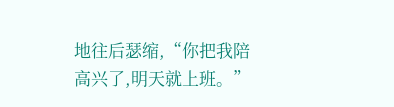地往后瑟缩,“你把我陪高兴了,明天就上班。”